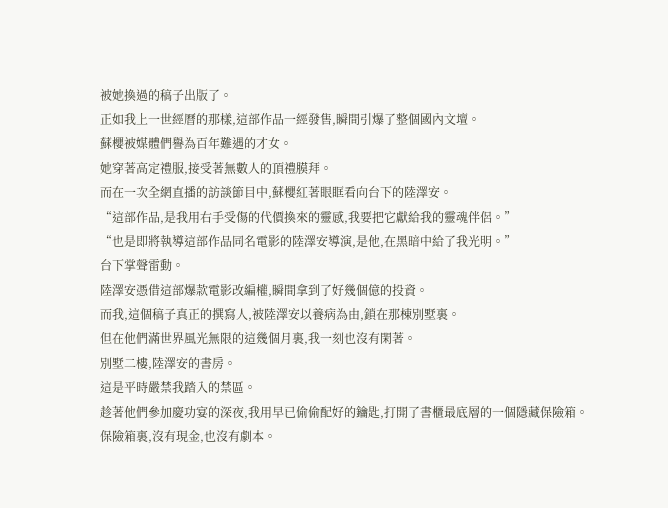被她換過的稿子出版了。
正如我上一世經曆的那樣,這部作品一經發售,瞬間引爆了整個國內文壇。
蘇櫻被媒體們譽為百年難遇的才女。
她穿著高定禮服,接受著無數人的頂禮膜拜。
而在一次全網直播的訪談節目中,蘇櫻紅著眼眶看向台下的陸澤安。
“這部作品,是我用右手受傷的代價換來的靈感,我要把它獻給我的靈魂伴侶。”
“也是即將執導這部作品同名電影的陸澤安導演,是他,在黑暗中給了我光明。”
台下掌聲雷動。
陸澤安憑借這部爆款電影改編權,瞬間拿到了好幾個億的投資。
而我,這個稿子真正的撰寫人,被陸澤安以養病為由,鎖在那棟別墅裏。
但在他們滿世界風光無限的這幾個月裏,我一刻也沒有閑著。
別墅二樓,陸澤安的書房。
這是平時嚴禁我踏入的禁區。
趁著他們參加慶功宴的深夜,我用早已偷偷配好的鑰匙,打開了書櫃最底層的一個隱藏保險箱。
保險箱裏,沒有現金,也沒有劇本。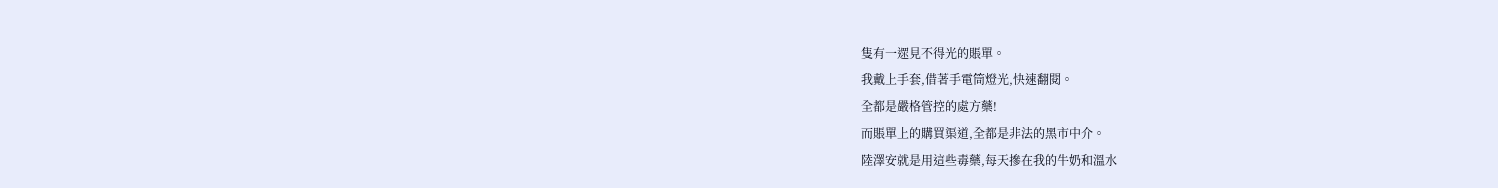隻有一遝見不得光的賬單。
我戴上手套,借著手電筒燈光,快速翻閱。
全都是嚴格管控的處方藥!
而賬單上的購買渠道,全都是非法的黑市中介。
陸澤安就是用這些毒藥,每天摻在我的牛奶和溫水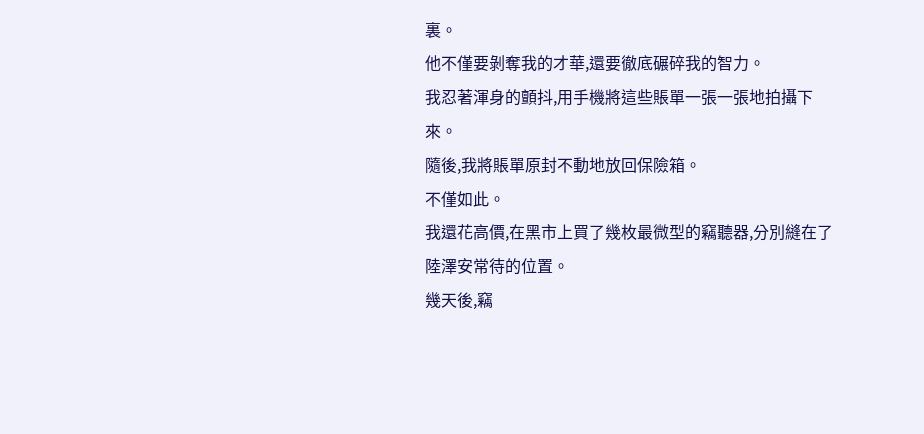裏。
他不僅要剝奪我的才華,還要徹底碾碎我的智力。
我忍著渾身的顫抖,用手機將這些賬單一張一張地拍攝下來。
隨後,我將賬單原封不動地放回保險箱。
不僅如此。
我還花高價,在黑市上買了幾枚最微型的竊聽器,分別縫在了陸澤安常待的位置。
幾天後,竊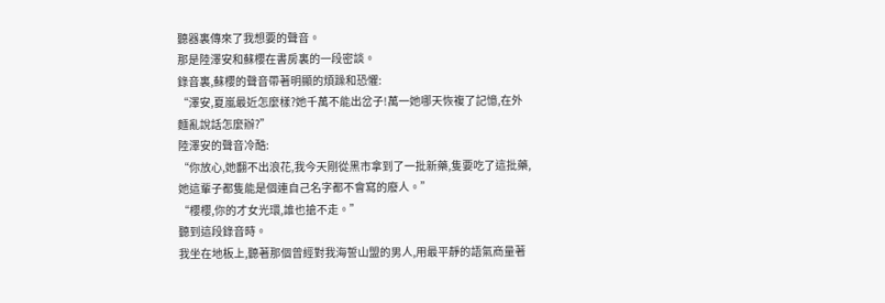聽器裏傳來了我想要的聲音。
那是陸澤安和蘇櫻在書房裏的一段密談。
錄音裏,蘇櫻的聲音帶著明顯的煩躁和恐懼:
“澤安,夏嵐最近怎麼樣?她千萬不能出岔子!萬一她哪天恢複了記憶,在外麵亂說話怎麼辦?”
陸澤安的聲音冷酷:
“你放心,她翻不出浪花,我今天剛從黑市拿到了一批新藥,隻要吃了這批藥,她這輩子都隻能是個連自己名字都不會寫的廢人。”
“櫻櫻,你的才女光環,誰也搶不走。”
聽到這段錄音時。
我坐在地板上,聽著那個曾經對我海誓山盟的男人,用最平靜的語氣商量著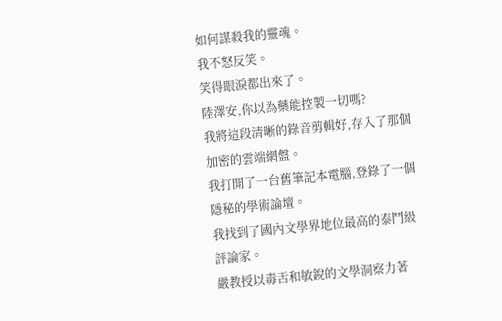如何謀殺我的靈魂。
我不怒反笑。
笑得眼淚都出來了。
陸澤安,你以為藥能控製一切嗎?
我將這段清晰的錄音剪輯好,存入了那個加密的雲端網盤。
我打開了一台舊筆記本電腦,登錄了一個隱秘的學術論壇。
我找到了國內文學界地位最高的泰鬥級評論家。
嚴教授以毒舌和敏銳的文學洞察力著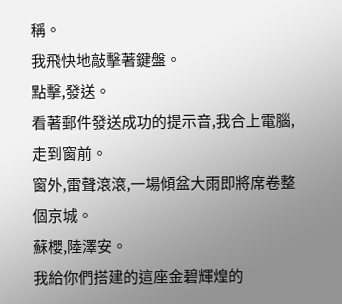稱。
我飛快地敲擊著鍵盤。
點擊,發送。
看著郵件發送成功的提示音,我合上電腦,走到窗前。
窗外,雷聲滾滾,一場傾盆大雨即將席卷整個京城。
蘇櫻,陸澤安。
我給你們搭建的這座金碧輝煌的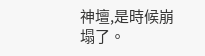神壇,是時候崩塌了。